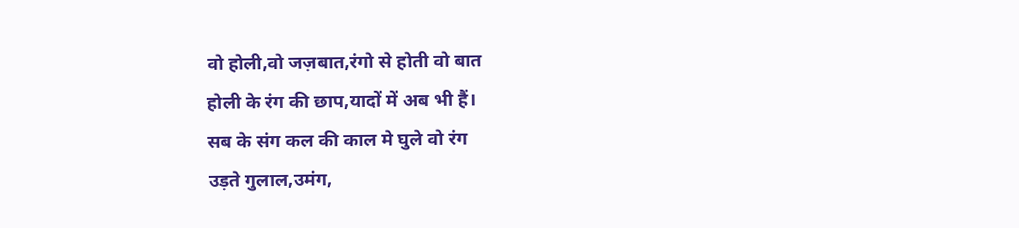वो होली,वो जज़बात,रंगो से होती वो बात
होली के रंग की छाप,यादों में अब भी हैं।
सब के संग कल की काल मे घुले वो रंग
उड़ते गुलाल,उमंग,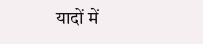यादों में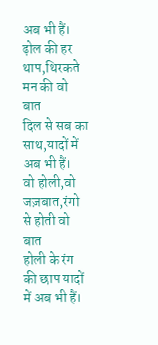अब भी हैं।
ढ़ोल की हर थाप,थिरकते मन की वो बात
दिल से सब का साथ,यादों में अब भी हैं।
वो होली,वो जज़बात,रंगो से होती वो बात
होली के रंग की छाप यादों में अब भी हैं।